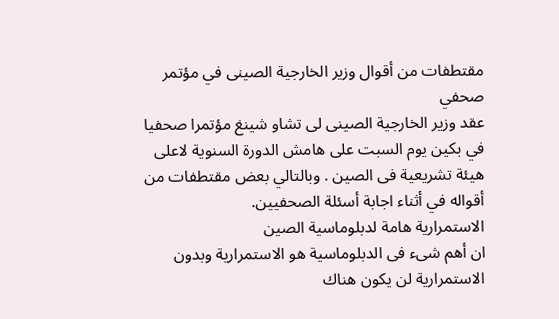مقتطفات من أقوال وزير الخارجية الصينى في مؤتمر صحفي
عقد وزير الخارجية الصينى لى تشاو شينغ مؤتمرا صحفيا في بكين يوم السبت على هامش الدورة السنوية لاعلى هيئة تشريعية فى الصين . وبالتالي بعض مقتطفات من أقواله في أثناء اجابة أسئلة الصحفيين.
الاستمرارية هامة لدبلوماسية الصين
ان أهم شىء فى الدبلوماسية هو الاستمرارية وبدون الاستمرارية لن يكون هناك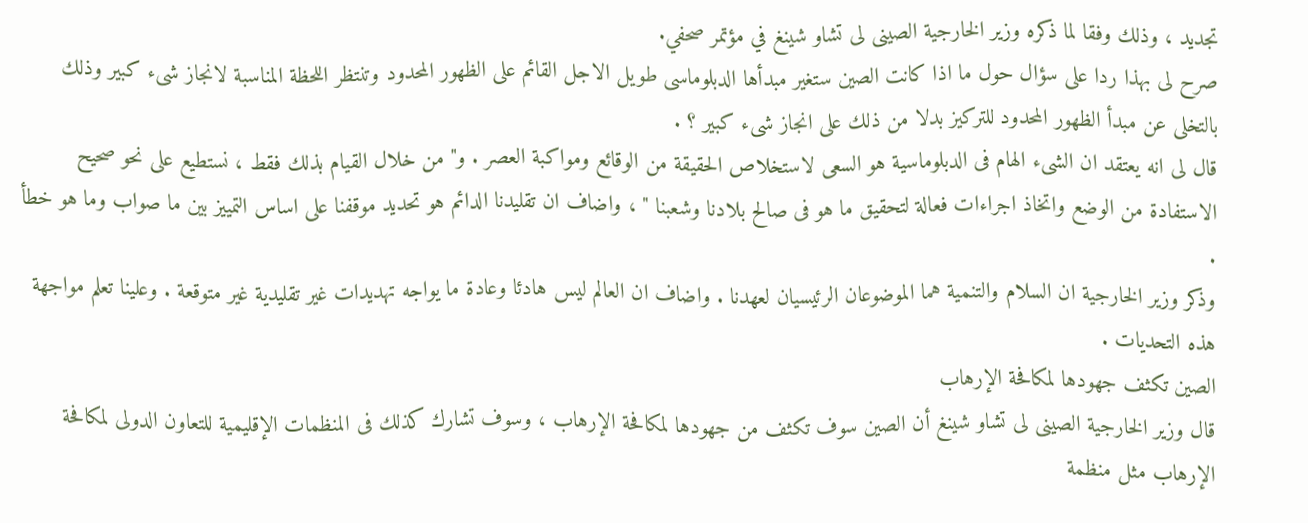تجديد ، وذلك وفقا لما ذكره وزير الخارجية الصينى لى تشاو شينغ في مؤتمر صحفي.
صرح لى بهذا ردا على سؤال حول ما اذا كانت الصين ستغير مبدأها الدبلوماسى طويل الاجل القائم على الظهور المحدود وتنتظر اللحظة المناسبة لانجاز شىء كبير وذلك بالتخلى عن مبدأ الظهور المحدود للتركيز بدلا من ذلك على انجاز شىء كبير ؟ .
قال لى انه يعتقد ان الشىء الهام فى الدبلوماسية هو السعى لاستخلاص الحقيقة من الوقائع ومواكبة العصر . و" من خلال القيام بذلك فقط ، نستطيع على نحو صحيح الاستفادة من الوضع واتخاذ اجراءات فعالة لتحقيق ما هو فى صالح بلادنا وشعبنا " ، واضاف ان تقليدنا الدائم هو تحديد موقفنا على اساس التمييز بين ما صواب وما هو خطأ .
وذكر وزير الخارجية ان السلام والتنمية هما الموضوعان الرئيسيان لعهدنا . واضاف ان العالم ليس هادئا وعادة ما يواجه تهديدات غير تقليدية غير متوقعة . وعلينا تعلم مواجهة هذه التحديات .
الصين تكثف جهودها لمكافحة الإرهاب
قال وزير الخارجية الصينى لى تشاو شينغ أن الصين سوف تكثف من جهودها لمكافحة الإرهاب ، وسوف تشارك كذلك فى المنظمات الإقليمية للتعاون الدولى لمكافحة الإرهاب مثل منظمة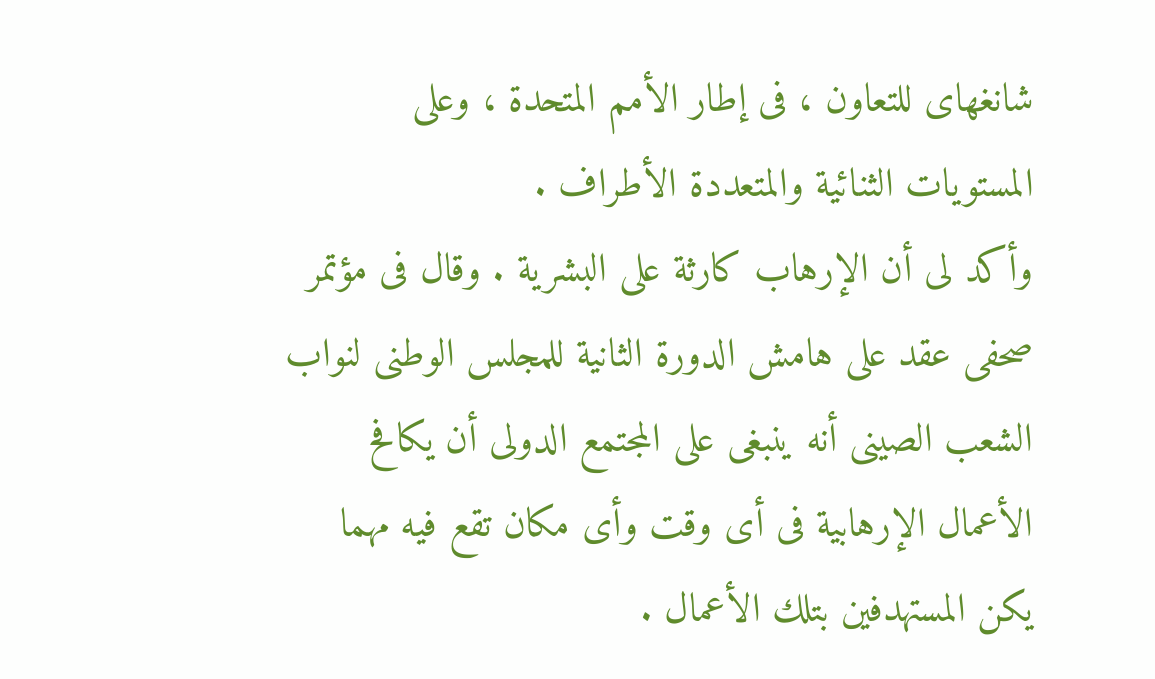شانغهاى للتعاون ، فى إطار الأمم المتحدة ، وعلى المستويات الثنائية والمتعددة الأطراف .
وأكد لى أن الإرهاب كارثة على البشرية . وقال فى مؤتمر صحفى عقد على هامش الدورة الثانية للمجلس الوطنى لنواب الشعب الصينى أنه ينبغى على المجتمع الدولى أن يكافح الأعمال الإرهابية فى أى وقت وأى مكان تقع فيه مهما يكن المستهدفين بتلك الأعمال .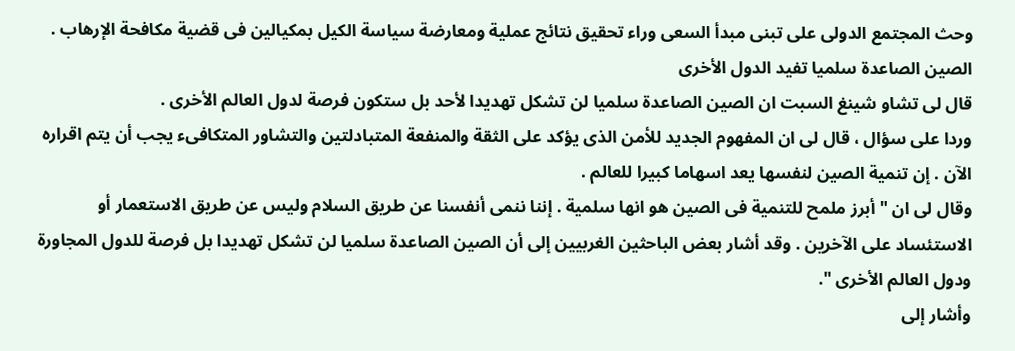وحث المجتمع الدولى على تبنى مبدأ السعى وراء تحقيق نتائج عملية ومعارضة سياسة الكيل بمكيالين فى قضية مكافحة الإرهاب .
الصين الصاعدة سلميا تفيد الدول الأخرى
قال لى تشاو شينغ السبت ان الصين الصاعدة سلميا لن تشكل تهديدا لأحد بل ستكون فرصة لدول العالم الأخرى .
وردا على سؤال ، قال لى ان المفهوم الجديد للأمن الذى يؤكد على الثقة والمنفعة المتبادلتين والتشاور المتكافىء يجب أن يتم اقراره الآن . إن تنمية الصين لنفسها يعد اسهاما كبيرا للعالم .
وقال لى ان " أبرز ملمح للتنمية فى الصين هو انها سلمية . إننا ننمى أنفسنا عن طريق السلام وليس عن طريق الاستعمار أو الاستئساد على الآخرين . وقد أشار بعض الباحثين الغربيين إلى أن الصين الصاعدة سلميا لن تشكل تهديدا بل فرصة للدول المجاورة ودول العالم الأخرى ".
وأشار إلى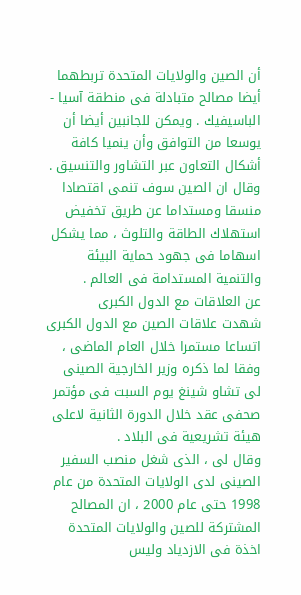أن الصين والولايات المتحدة تربطهما أيضا مصالح متبادلة فى منطقة آسيا - الباسيفيك . ويمكن للجانبين أيضا أن يوسعا من التوافق وأن ينميا كافة أشكال التعاون عبر التشاور والتنسيق .
وقال ان الصين سوف تنمى اقتصادا منسقا ومستداما عن طريق تخفيض استهلاك الطاقة والتلوث ، مما يشكل اسهاما فى جهود حماية البيئة والتنمية المستدامة فى العالم .
عن العلاقات مع الدول الكبرى
شهدت علاقات الصين مع الدول الكبرى اتساعا مستمرا خلال العام الماضى ، وفقا لما ذكره وزير الخارجية الصينى لى تشاو شينغ يوم السبت فى مؤتمر صحفى عقد خلال الدورة الثانية لاعلى هيئة تشريعية فى البلاد .
وقال لى ، الذى شغل منصب السفير الصينى لدى الولايات المتحدة من عام 1998 حتى عام 2000 ، ان المصالح المشتركة للصين والولايات المتحدة اخذة فى الازدياد وليس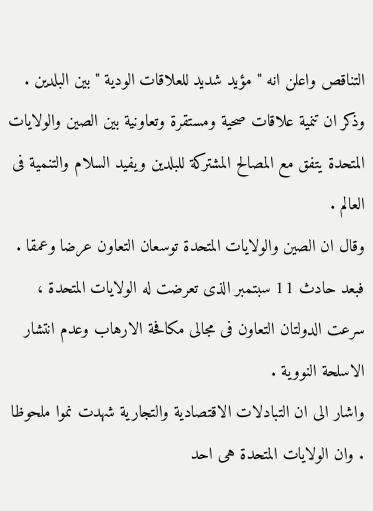التناقص واعلن انه " مؤيد شديد للعلاقات الودية " بين البلدين .
وذكر ان تنمية علاقات صحية ومستقرة وتعاونية بين الصين والولايات المتحدة يتفق مع المصالح المشتركة للبلدين ويفيد السلام والتنمية فى العالم .
وقال ان الصين والولايات المتحدة توسعان التعاون عرضا وعمقا . فبعد حادث 11 سبتمبر الذى تعرضت له الولايات المتحدة ، سرعت الدولتان التعاون فى مجالى مكافحة الارهاب وعدم انتشار الاسلحة النووية .
واشار الى ان التبادلات الاقتصادية والتجارية شهدت نموا ملحوظا . وان الولايات المتحدة هى احد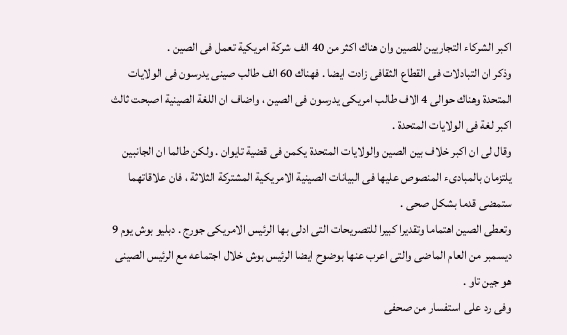اكبر الشركاء التجاريين للصين وان هناك اكثر من 40 الف شركة امريكية تعمل فى الصين .
وذكر ان التبادلات فى القطاع الثقافى زادت ايضا . فهناك 60 الف طالب صينى يدرسون فى الولايات المتحدة وهناك حوالى 4 الاف طالب امريكى يدرسون فى الصين ، واضاف ان اللغة الصينية اصبحت ثالث اكبر لغة فى الولايات المتحدة .
وقال لى ان اكبر خلاف بين الصين والولايات المتحدة يكمن فى قضية تايوان . ولكن طالما ان الجانبين يلتزمان بالمبادىء المنصوص عليها فى البيانات الصينية الامريكية المشتركة الثلاثة ، فان علاقاتهما ستمضى قدما بشكل صحى .
وتعطى الصين اهتماما وتقديرا كبيرا للتصريحات التى ادلى بها الرئيس الامريكى جورج . دبليو بوش يوم 9 ديسمبر من العام الماضى والتى اعرب عنها بوضوح ايضا الرئيس بوش خلال اجتماعه مع الرئيس الصينى هو جين تاو .
وفى رد على استفسار من صحفى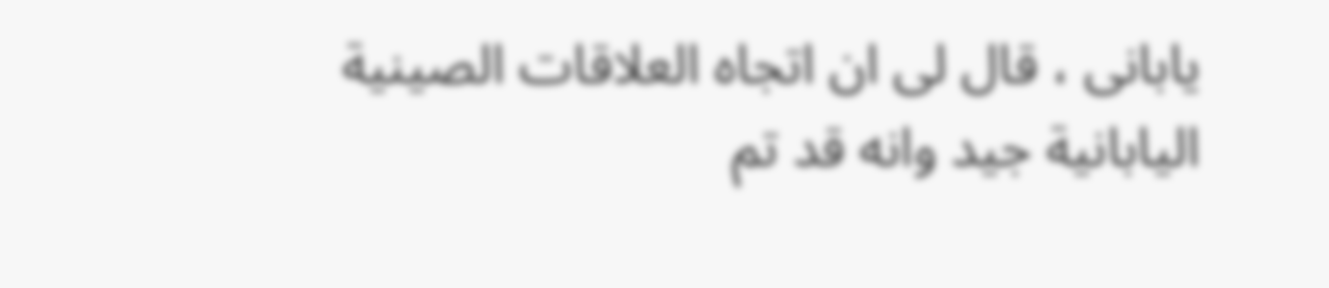يابانى ، قال لى ان اتجاه العلاقات الصينية اليابانية جيد وانه قد تم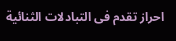احراز تقدم فى التبادلات الثنائية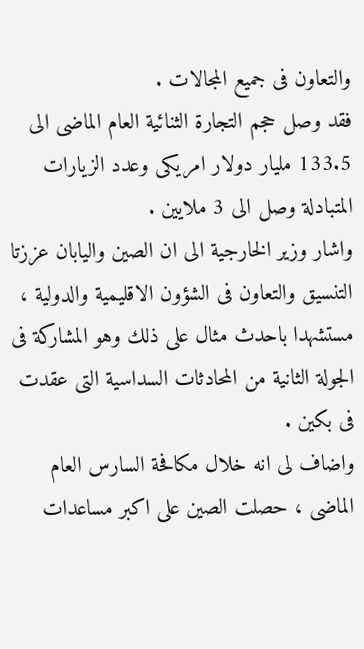والتعاون فى جميع المجالات .
فقد وصل حجم التجارة الثنائية العام الماضى الى 133.5 مليار دولار امريكى وعدد الزيارات المتبادلة وصل الى 3 ملايين .
واشار وزير الخارجية الى ان الصين واليابان عززتا التنسيق والتعاون فى الشؤون الاقليمية والدولية ، مستشهدا باحدث مثال على ذلك وهو المشاركة فى الجولة الثانية من المحادثات السداسية التى عقدت فى بكين .
واضاف لى انه خلال مكافحة السارس العام الماضى ، حصلت الصين على اكبر مساعدات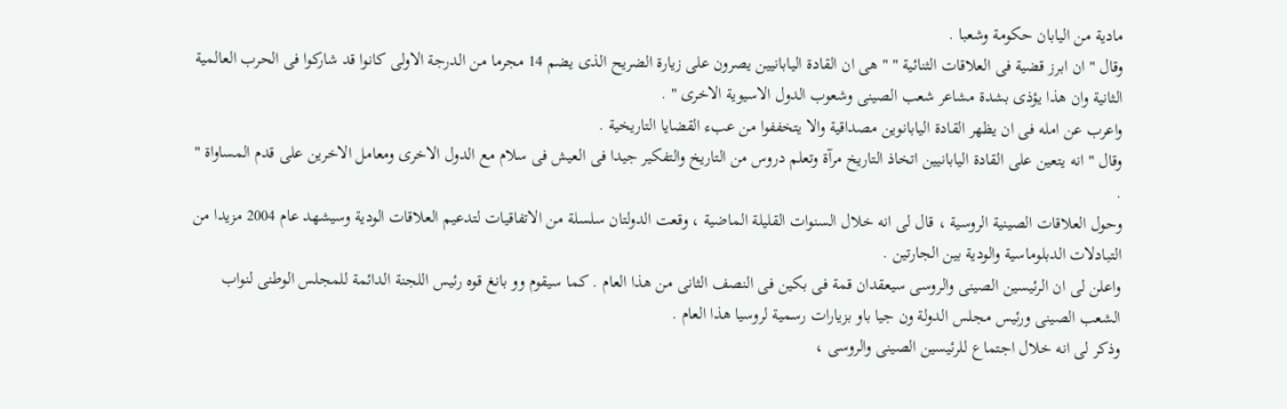مادية من اليابان حكومة وشعبا .
وقال " ان ابرز قضية فى العلاقات الثنائية " " هى ان القادة اليابانيين يصرون على زيارة الضريح الذى يضم 14 مجرما من الدرجة الاولى كانوا قد شاركوا فى الحرب العالمية الثانية وان هذا يؤذى بشدة مشاعر شعب الصينى وشعوب الدول الاسيوية الاخرى " .
واعرب عن امله فى ان يظهر القادة اليابانوين مصداقية والا يتخففوا من عبء القضايا التاريخية .
وقال " انه يتعين على القادة اليابانيين اتخاذ التاريخ مرآة وتعلم دروس من التاريخ والتفكير جيدا فى العيش فى سلام مع الدول الاخرى ومعامل الاخرين على قدم المساواة " .
وحول العلاقات الصينية الروسية ، قال لى انه خلال السنوات القليلة الماضية ، وقعت الدولتان سلسلة من الاتفاقيات لتدعيم العلاقات الودية وسيشهد عام 2004 مزيدا من التبادلات الدبلوماسية والودية بين الجارتين .
واعلن لى ان الرئيسين الصينى والروسى سيعقدان قمة فى بكين فى النصف الثانى من هذا العام . كما سيقوم وو بانغ قوه رئيس اللجنة الدائمة للمجلس الوطنى لنواب الشعب الصينى ورئيس مجلس الدولة ون جيا باو بزيارات رسمية لروسيا هذا العام .
وذكر لى انه خلال اجتماع للرئيسين الصينى والروسى ،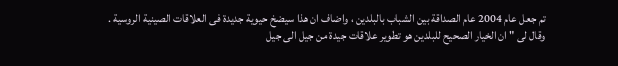تم جعل عام 2004 عام الصداقة بين الشباب بالبلدين ، واضاف ان هذا سيضخ حيوية جديدة فى العلاقات الصينية الروسية .
وقال لى " ان الخيار الصحيح للبلدين هو تطوير علاقات جيدة من جيل الى جيل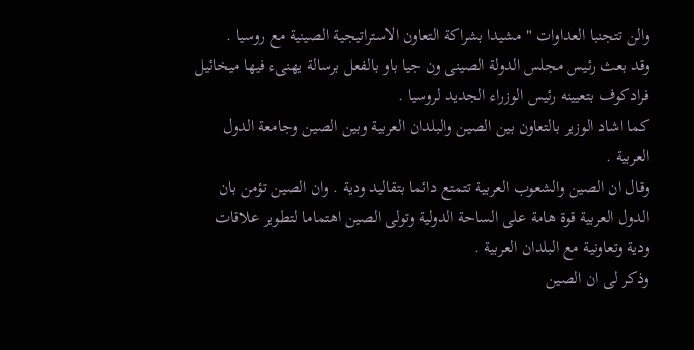والن تتجنبا العداوات " مشيدا بشراكة التعاون الاستراتيجية الصينية مع روسيا .
وقد بعث رئيس مجلس الدولة الصينى ون جيا باو بالفعل برسالة يهنىء فيها ميخائيل فرادكوف بتعيينه رئيس الوزراء الجديد لروسيا .
كما اشاد الوزير بالتعاون بين الصين والبلدان العربية وبين الصين وجامعة الدول العربية .
وقال ان الصين والشعوب العربية تتمتع دائما بتقاليد ودية . وان الصين تؤمن بان الدول العربية قوة هامة على الساحة الدولية وتولى الصين اهتماما لتطوير علاقات ودية وتعاونية مع البلدان العربية .
وذكر لى ان الصين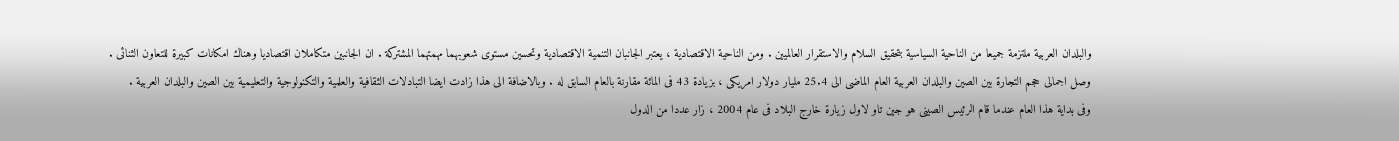والبلدان العربية ملتزمة جميعا من الناحية السياسية بتحقيق السلام والاستقرار العالميين . ومن الناحية الاقتصادية ، يعتبر الجانبان التنمية الاقتصادية وتحسين مستوى شعوبهما مهمتهما المشتركة . ان الجانبين متكاملان اقتصاديا وهناك امكانات كبيرة للتعاون الثنائى .
وصل اجمالى حجم التجارة بين الصين والبلدان العربية العام الماضى الى 25.4 مليار دولار امريكى ، بزيادة 43 فى المائة مقارنة بالعام السابق له . وبالاضافة الى هذا زادت ايضا التبادلات الثقافية والعلمية والتكنولوجية والتعليمية بين الصين والبلدان العربية .
وفى بداية هذا العام عندما قام الرئيس الصينى هو جين تاو لاول زيارة خارج البلاد فى عام 2004 ، زار عددا من الدول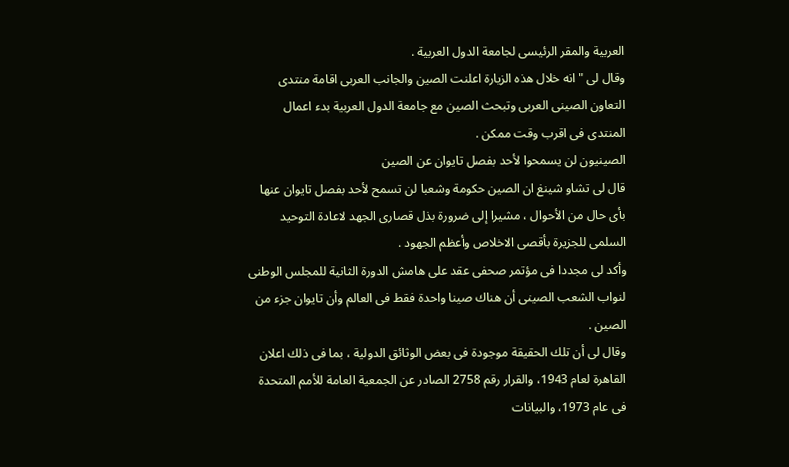العربية والمقر الرئيسى لجامعة الدول العربية .
وقال لى " انه خلال هذه الزيارة اعلنت الصين والجانب العربى اقامة منتدى التعاون الصينى العربى وتبحث الصين مع جامعة الدول العربية بدء اعمال المنتدى فى اقرب وقت ممكن .
الصينيون لن يسمحوا لأحد بفصل تايوان عن الصين
قال لى تشاو شينغ ان الصين حكومة وشعبا لن تسمح لأحد بفصل تايوان عنها بأى حال من الأحوال ، مشيرا إلى ضرورة بذل قصارى الجهد لاعادة التوحيد السلمى للجزيرة بأقصى الاخلاص وأعظم الجهود .
وأكد لى مجددا فى مؤتمر صحفى عقد على هامش الدورة الثانية للمجلس الوطنى لنواب الشعب الصينى أن هناك صينا واحدة فقط فى العالم وأن تايوان جزء من الصين .
وقال لى أن تلك الحقيقة موجودة فى بعض الوثائق الدولية ، بما فى ذلك اعلان القاهرة لعام 1943، والقرار رقم 2758 الصادر عن الجمعية العامة للأمم المتحدة فى عام 1973، والبيانات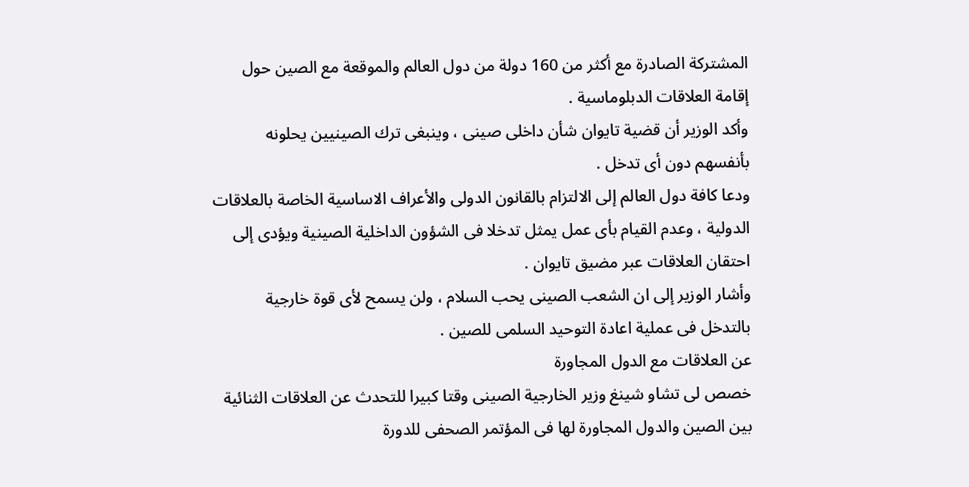المشتركة الصادرة مع أكثر من 160 دولة من دول العالم والموقعة مع الصين حول إقامة العلاقات الدبلوماسية .
وأكد الوزير أن قضية تايوان شأن داخلى صينى ، وينبغى ترك الصينيين يحلونه بأنفسهم دون أى تدخل .
ودعا كافة دول العالم إلى الالتزام بالقانون الدولى والأعراف الاساسية الخاصة بالعلاقات الدولية ، وعدم القيام بأى عمل يمثل تدخلا فى الشؤون الداخلية الصينية ويؤدى إلى احتقان العلاقات عبر مضيق تايوان .
وأشار الوزير إلى ان الشعب الصينى يحب السلام ، ولن يسمح لأى قوة خارجية بالتدخل فى عملية اعادة التوحيد السلمى للصين .
عن العلاقات مع الدول المجاورة
خصص لى تشاو شينغ وزير الخارجية الصينى وقتا كبيرا للتحدث عن العلاقات الثنائية بين الصين والدول المجاورة لها فى المؤتمر الصحفى للدورة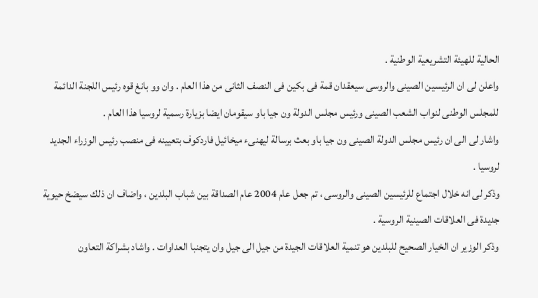الحالية للهيئة التشريعية الوطنية .
واعلن لى ان الرئيسين الصينى والروسى سيعقدان قمة فى بكين فى النصف الثانى من هذا العام . وان وو بانغ قوه رئيس اللجنة الدائمة للمجلس الوطنى لنواب الشعب الصينى ورئيس مجلس الدولة ون جيا باو سيقومان ايضا بزيارة رسمية لروسيا هذا العام .
واشار لى الى ان رئيس مجلس الدولة الصينى ون جيا باو بعث برسالة ليهنىء ميخائيل فاردكوف بتعيينه فى منصب رئيس الوزراء الجديد لروسيا .
وذكر لى انه خلال اجتماع للرئيسين الصينى والروسى ، تم جعل عام 2004 عام الصداقة بين شباب البلدين ، واضاف ان ذلك سيضخ حيوية جديدة فى العلاقات الصينية الروسية .
وذكر الوزير ان الخيار الصحيح للبلدين هو تنمية العلاقات الجيدة من جيل الى جيل وان يتجنبا العداوات . واشاد بشراكة التعاون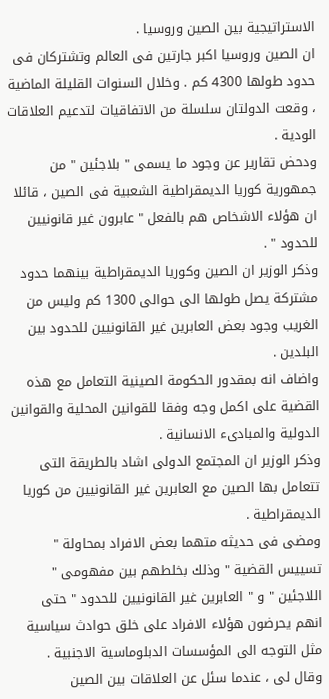الاستراتيجية بين الصين وروسيا .
ان الصين وروسيا اكبر جارتين فى العالم وتشتركان فى حدود طولها 4300 كم . وخلال السنوات القليلة الماضية ، وقعت الدولتان سلسلة من الاتفاقيات لتدعيم العلاقات الودية .
ودحض تقارير عن وجود ما يسمى " بلاجئين " من جمهورية كوريا الديمقراطية الشعبية فى الصين ، قائلا ان هؤلاء الاشخاص هم بالفعل " عابرون غير قانونيين للحدود " .
وذكر الوزير ان الصين وكوريا الديمقراطية بينهما حدود مشتركة يصل طولها الى حوالى 1300 كم وليس من الغريب وجود بعض العابرين غير القانونيين للحدود بين البلدين .
واضاف انه بمقدور الحكومة الصينية التعامل مع هذه القضية على اكمل وجه وفقا للقوانين المحلية والقوانين الدولية والمبادىء الانسانية .
وذكر الوزير ان المجتمع الدولى اشاد بالطريقة التى تتعامل بها الصين مع العابرين غير القانونيين من كوريا الديمقراطية .
ومضى فى حديثه متهما بعض الافراد بمحاولة " تسييس القضية " وذلك بخلطهم بين مفهومى " اللاجئين " و " العابرين غير القانونيين للحدود " حتى انهم يحرضون هؤلاء الافراد على خلق حوادث سياسية مثل التوجه الى المؤسسات الدبلوماسية الاجنبية .
وقال لى ، عندما سئل عن العلاقات بين الصين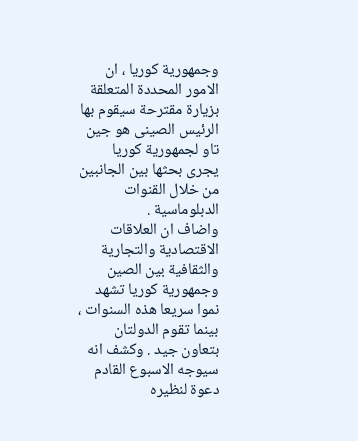وجمهورية كوريا ، ان الامور المحددة المتعلقة بزيارة مقترحة سيقوم بها الرئيس الصينى هو جين تاو لجمهورية كوريا يجرى بحثها بين الجانبين من خلال القنوات الدبلوماسية .
واضاف ان العلاقات الاقتصادية والتجارية والثقافية بين الصين وجمهورية كوريا تشهد نموا سريعا هذه السنوات ، بينما تقوم الدولتان بتعاون جيد . وكشف انه سيوجه الاسبوع القادم دعوة لنظيره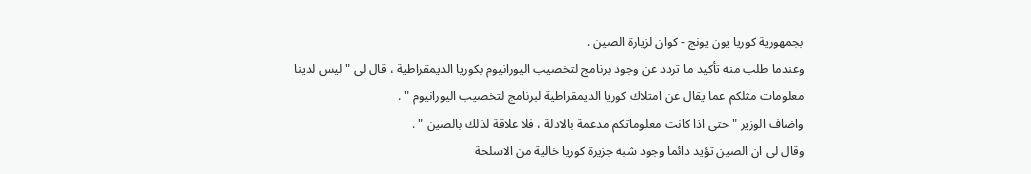بجمهورية كوريا يون يونج - كوان لزيارة الصين .
وعندما طلب منه تأكيد ما تردد عن وجود برنامج لتخصيب اليورانيوم بكوريا الديمقراطية ، قال لى " ليس لدينا معلومات مثلكم عما يقال عن امتلاك كوريا الديمقراطية لبرنامج لتخصيب اليورانيوم " .
واضاف الوزير " حتى اذا كانت معلوماتكم مدعمة بالادلة ، فلا علاقة لذلك بالصين " .
وقال لى ان الصين تؤيد دائما وجود شبه جزيرة كوريا خالية من الاسلحة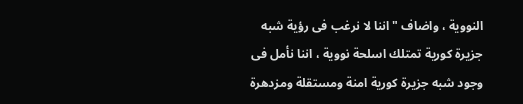النووية ، واضاف " اننا لا نرغب فى رؤية شبه جزيرة كورية تمتلك اسلحة نووية ، اننا نأمل فى وجود شبه جزيرة كورية امنة ومستقلة ومزدهرة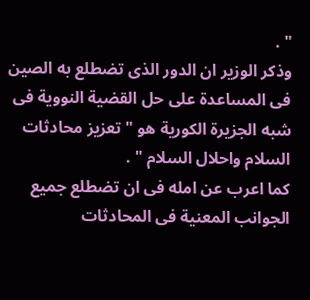" .
وذكر الوزير ان الدور الذى تضطلع به الصين فى المساعدة على حل القضية النووية فى شبه الجزيرة الكورية هو " تعزيز محادثات السلام واحلال السلام " .
كما اعرب عن امله فى ان تضطلع جميع الجوانب المعنية فى المحادثات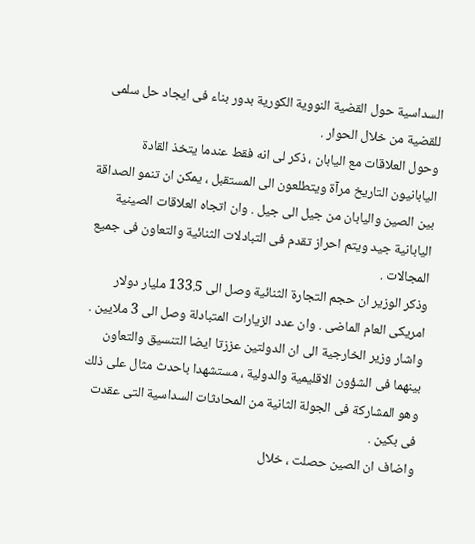السداسية حول القضية النووية الكورية بدور بناء فى ايجاد حل سلمى للقضية من خلال الحوار .
وحول العلاقات مع اليابان ، ذكر لى انه فقط عندما يتخذ القادة اليابانيون التاريخ مرآة ويتطلعون الى المستقبل ، يمكن ان تنمو الصداقة بين الصين واليابان من جيل الى جيل . وان اتجاه العلاقات الصينية اليابانية جيد ويتم احراز تقدم فى التبادلات الثنائية والتعاون فى جميع المجالات .
وذكر الوزير ان حجم التجارة الثنائية وصل الى 133.5 مليار دولار امريكى العام الماضى . وان عدد الزيارات المتبادلة وصل الى 3 ملايين .
واشار وزير الخارجية الى ان الدولتين عززتا ايضا التنسيق والتعاون بينهما فى الشؤون الاقليمية والدولية ، مستشهدا باحدث مثال على ذلك وهو المشاركة فى الجولة الثانية من المحادثات السداسية التى عقدت فى بكين .
واضاف ان الصين حصلت ، خلال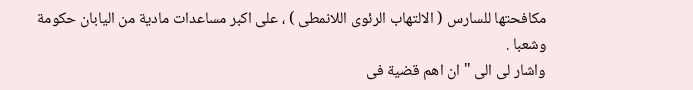مكافحتها للسارس ( الالتهاب الرئوى اللانمطى ) ، على اكبر مساعدات مادية من اليابان حكومة وشعبا .
واشار لى الى " ان اهم قضية فى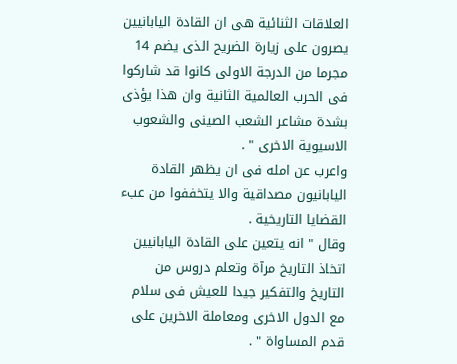العلاقات الثنائية هى ان القادة اليابانيين يصرون على زيارة الضريح الذى يضم 14 مجرما من الدرجة الاولى كانوا قد شاركوا فى الحرب العالمية الثانية وان هذا يؤذى بشدة مشاعر الشعب الصينى والشعوب الاسيوية الاخرى " .
واعرب عن امله فى ان يظهر القادة اليابانيون مصداقية والا يتخففوا من عبء القضايا التاريخية .
وقال " انه يتعين على القادة اليابانيين اتخاذ التاريخ مرآة وتعلم دروس من التاريخ والتفكير جيدا للعيش فى سلام مع الدول الاخرى ومعاملة الاخرين على قدم المساواة " .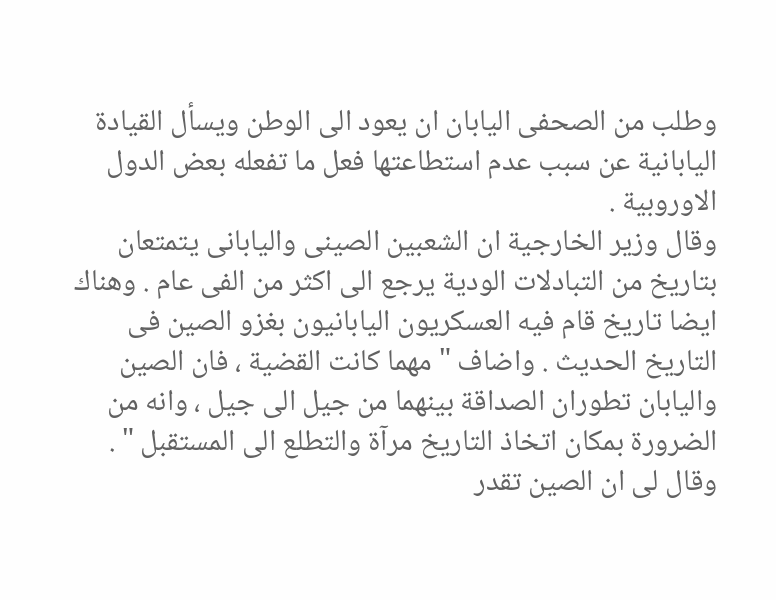وطلب من الصحفى اليابان ان يعود الى الوطن ويسأل القيادة اليابانية عن سبب عدم استطاعتها فعل ما تفعله بعض الدول الاوروبية .
وقال وزير الخارجية ان الشعبين الصينى واليابانى يتمتعان بتاريخ من التبادلات الودية يرجع الى اكثر من الفى عام . وهناك ايضا تاريخ قام فيه العسكريون اليابانيون بغزو الصين فى التاريخ الحديث . واضاف " مهما كانت القضية ، فان الصين واليابان تطوران الصداقة بينهما من جيل الى جيل ، وانه من الضرورة بمكان اتخاذ التاريخ مرآة والتطلع الى المستقبل " .
وقال لى ان الصين تقدر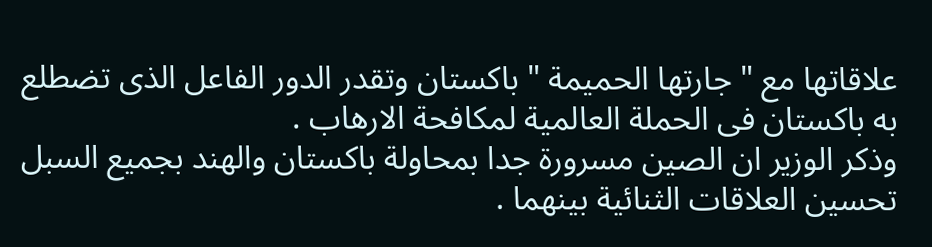علاقاتها مع " جارتها الحميمة " باكستان وتقدر الدور الفاعل الذى تضطلع به باكستان فى الحملة العالمية لمكافحة الارهاب .
وذكر الوزير ان الصين مسرورة جدا بمحاولة باكستان والهند بجميع السبل تحسين العلاقات الثنائية بينهما .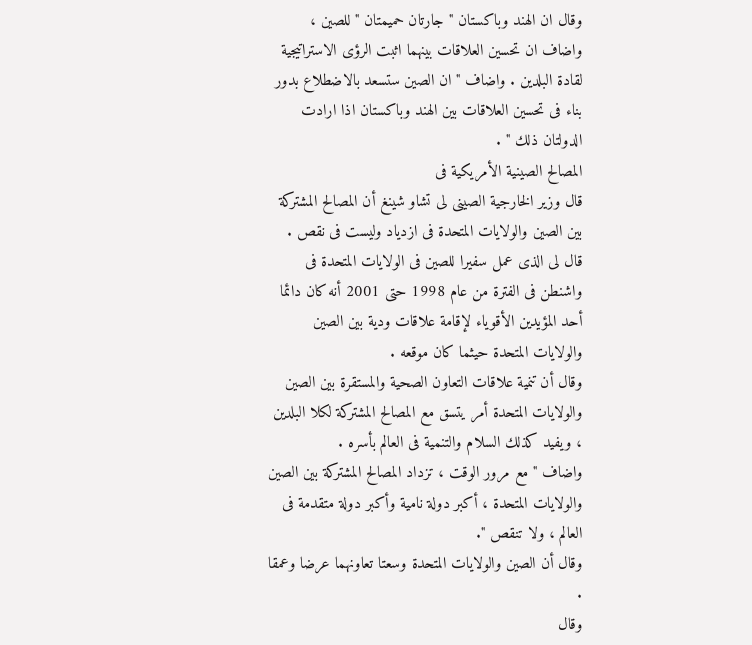وقال ان الهند وباكستان " جارتان حميمتان " للصين ، واضاف ان تحسين العلاقات بينهما اثبت الرؤى الاستراتيجية لقادة البلدين . واضاف " ان الصين ستسعد بالاضطلاع بدور بناء فى تحسين العلاقات بين الهند وباكستان اذا ارادت الدولتان ذلك " .
المصالح الصينية الأمريكية فى
قال وزير الخارجية الصينى لى تشاو شينغ أن المصالح المشتركة بين الصين والولايات المتحدة فى ازدياد وليست فى نقص .
قال لى الذى عمل سفيرا للصين فى الولايات المتحدة فى واشنطن فى الفترة من عام 1998 حتى 2001 أنه كان دائما أحد المؤيدين الأقوياء لإقامة علاقات ودية بين الصين والولايات المتحدة حيثما كان موقعه .
وقال أن تنمية علاقات التعاون الصحية والمستقرة بين الصين والولايات المتحدة أمر يتسق مع المصالح المشتركة لكلا البلدين ، ويفيد كذلك السلام والتنمية فى العالم بأسره .
واضاف " مع مرور الوقت ، تزداد المصالح المشتركة بين الصين والولايات المتحدة ، أكبر دولة نامية وأكبر دولة متقدمة فى العالم ، ولا تنقص ".
وقال أن الصين والولايات المتحدة وسعتا تعاونهما عرضا وعمقا .
وقال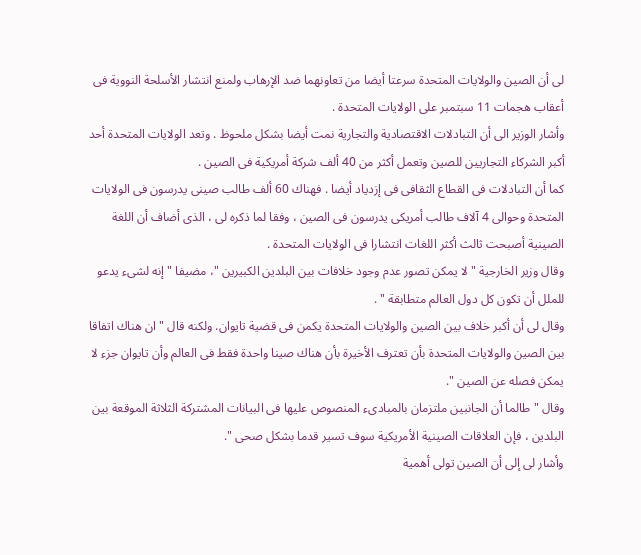لى أن الصين والولايات المتحدة سرعتا أيضا من تعاونهما ضد الإرهاب ولمنع انتشار الأسلحة النووية فى أعقاب هجمات 11 سبتمبر على الولايات المتحدة .
وأشار الوزير الى أن التبادلات الاقتصادية والتجارية نمت أيضا بشكل ملحوظ . وتعد الولايات المتحدة أحد أكبر الشركاء التجاريين للصين وتعمل أكثر من 40 ألف شركة أمريكية فى الصين .
كما أن التبادلات فى القطاع الثقافى فى إزدياد أيضا . فهناك 60 ألف طالب صينى يدرسون فى الولايات المتحدة وحوالى 4 آلاف طالب أمريكى يدرسون فى الصين ، وفقا لما ذكره لى ، الذى أضاف أن اللغة الصينية أصبحت ثالث أكثر اللغات انتشارا فى الولايات المتحدة .
وقال وزير الخارجية " لا يمكن تصور عدم وجود خلافات بين البلدين الكبيرين "، مضيفا " إنه لشىء يدعو للملل أن تكون كل دول العالم متطابقة " .
وقال لى أن أكبر خلاف بين الصين والولايات المتحدة يكمن فى قضية تايوان. ولكنه قال " ان هناك اتفاقا بين الصين والولايات المتحدة بأن تعترف الأخيرة بأن هناك صينا واحدة فقط فى العالم وأن تايوان جزء لا يمكن فصله عن الصين ".
وقال " طالما أن الجانبين ملتزمان بالمبادىء المنصوص عليها فى البيانات المشتركة الثلاثة الموقعة بين البلدين ، فإن العلاقات الصينية الأمريكية سوف تسير قدما بشكل صحى ".
وأشار لى إلى أن الصين تولى أهمية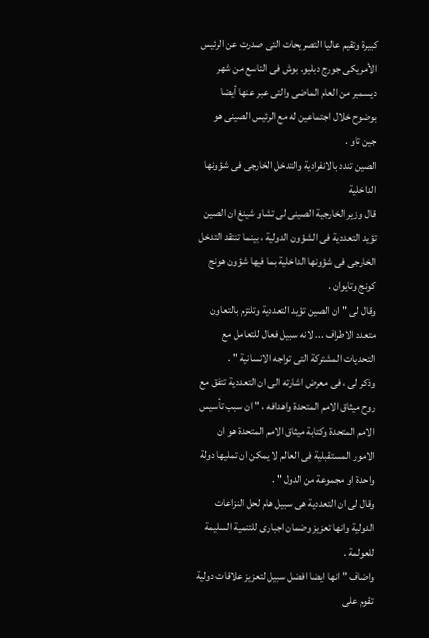كبيرة وتقيم عاليا التصريحات التى صدرت عن الرئيس الأمريكى جورج دبليو. بوش فى التاسع من شهر ديسمبر من العام الماضى والتى عبر عنها أيضا بوضوح خلال اجتماعين له مع الرئيس الصينى هو جين تاو .
الصين تندد بالانفرادية والتدخل الخارجى فى شؤونها الداخلية
قال وزير الخارجية الصينى لى تشاو شينغ ان الصين تؤيد التعددية فى الشؤون الدولية ، بينما تنتقد التدخل الخارجى فى شؤونها الداخلية بما فيها شؤون هونج كونج وتايوان .
وقال لى " ان الصين تؤيد التعددية وتلتزم بالتعاون متعدد الاطراف ... لانه سبيل فعال للتعامل مع التحديات المشتركة التى تواجه الانسانية " .
وذكر لى ، فى معرض اشارته الى ان التعددية تتفق مع روح ميثاق الامم المتحدة واهدافه ، " ان سبب تأسيس الامم المتحدة وكتابة ميثاق الامم المتحدة هو ان الامور المستقبلية فى العالم لا يمكن ان تمليها دولة واحدة او مجموعة من الدول " .
وقال لى ان التعددية هى سبيل هام لحل النزاعات الدولية وانها تعزيز وضمان اجبارى للتنمية السليمة للعولمة .
واضاف " انها ايضا افضل سبيل لتعزيز علاقات دولية تقوم على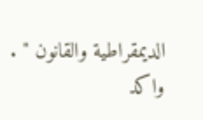الديمقراطية والقانون " .
واكد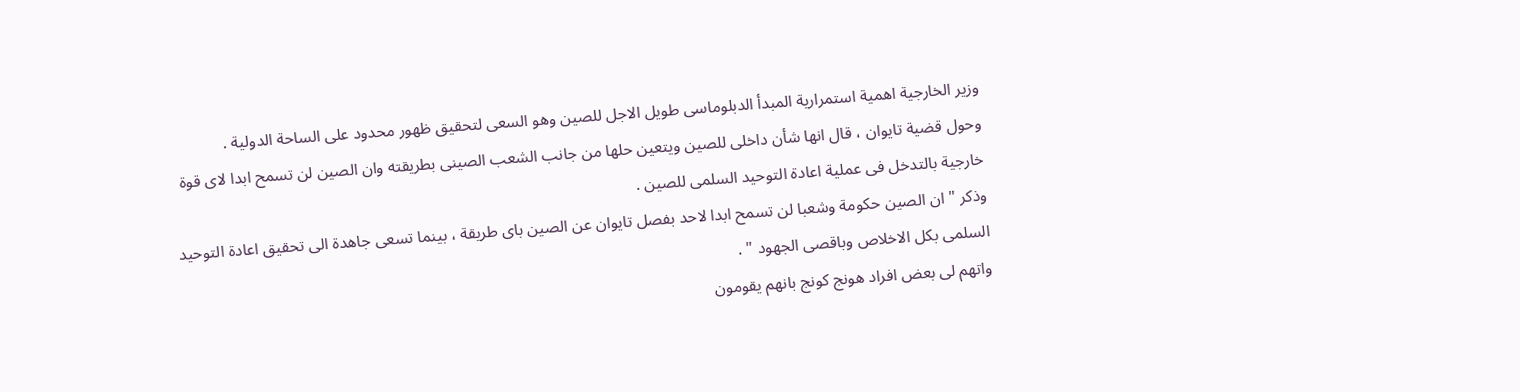وزير الخارجية اهمية استمرارية المبدأ الدبلوماسى طويل الاجل للصين وهو السعى لتحقيق ظهور محدود على الساحة الدولية .
وحول قضية تايوان ، قال انها شأن داخلى للصين ويتعين حلها من جانب الشعب الصينى بطريقته وان الصين لن تسمح ابدا لاى قوة خارجية بالتدخل فى عملية اعادة التوحيد السلمى للصين .
وذكر " ان الصين حكومة وشعبا لن تسمح ابدا لاحد بفصل تايوان عن الصين باى طريقة ، بينما تسعى جاهدة الى تحقيق اعادة التوحيد السلمى بكل الاخلاص وباقصى الجهود " .
واتهم لى بعض افراد هونج كونج بانهم يقومون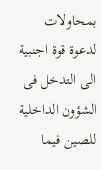بمحاولات لدعوة قوة اجنبية الى التدخل فى الشؤون الداخلية للصين فيما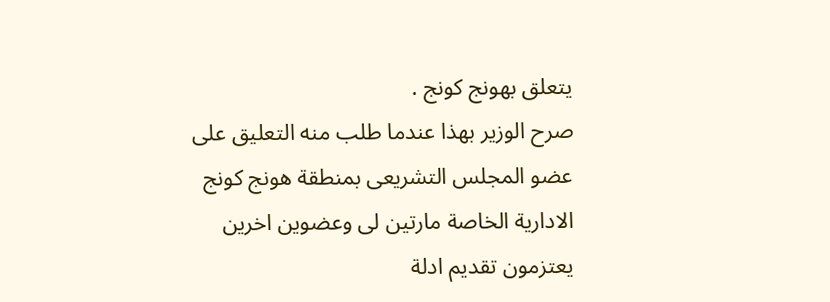يتعلق بهونج كونج .
صرح الوزير بهذا عندما طلب منه التعليق على عضو المجلس التشريعى بمنطقة هونج كونج الادارية الخاصة مارتين لى وعضوين اخرين يعتزمون تقديم ادلة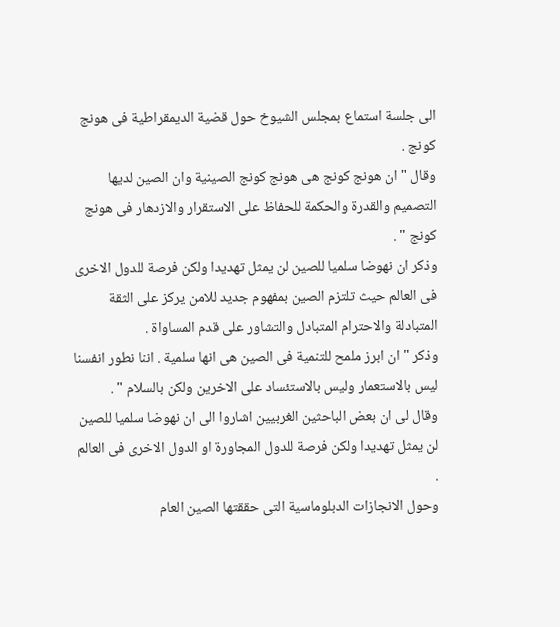الى جلسة استماع بمجلس الشيوخ حول قضية الديمقراطية فى هونج كونج .
وقال " ان هونج كونج هى هونج كونج الصينية وان الصين لديها التصميم والقدرة والحكمة للحفاظ على الاستقرار والازدهار فى هونج كونج " .
وذكر ان نهوضا سلميا للصين لن يمثل تهديدا ولكن فرصة للدول الاخرى فى العالم حيث تلتزم الصين بمفهوم جديد للامن يركز على الثقة المتبادلة والاحترام المتبادل والتشاور على قدم المساواة .
وذكر " ان ابرز ملمح للتنمية فى الصين هى انها سلمية . اننا نطور انفسنا ليس بالاستعمار وليس بالاستئساد على الاخرين ولكن بالسلام " .
وقال لى ان بعض الباحثين الغربيين اشاروا الى ان نهوضا سلميا للصين لن يمثل تهديدا ولكن فرصة للدول المجاورة او الدول الاخرى فى العالم .
وحول الانجازات الدبلوماسية التى حققتها الصين العام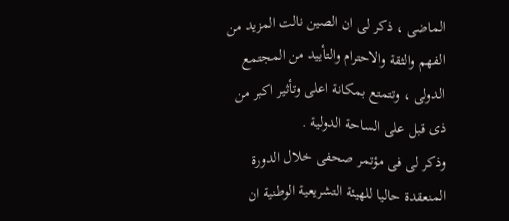الماضى ، ذكر لى ان الصين نالت المزيد من الفهم والثقة والاحترام والتأييد من المجتمع الدولى ، وتتمتع بمكانة اعلى وتأثير اكبر من ذى قبل على الساحة الدولية .
وذكر لى فى مؤتمر صحفى خلال الدورة المنعقدة حاليا للهيئة التشريعية الوطنية ان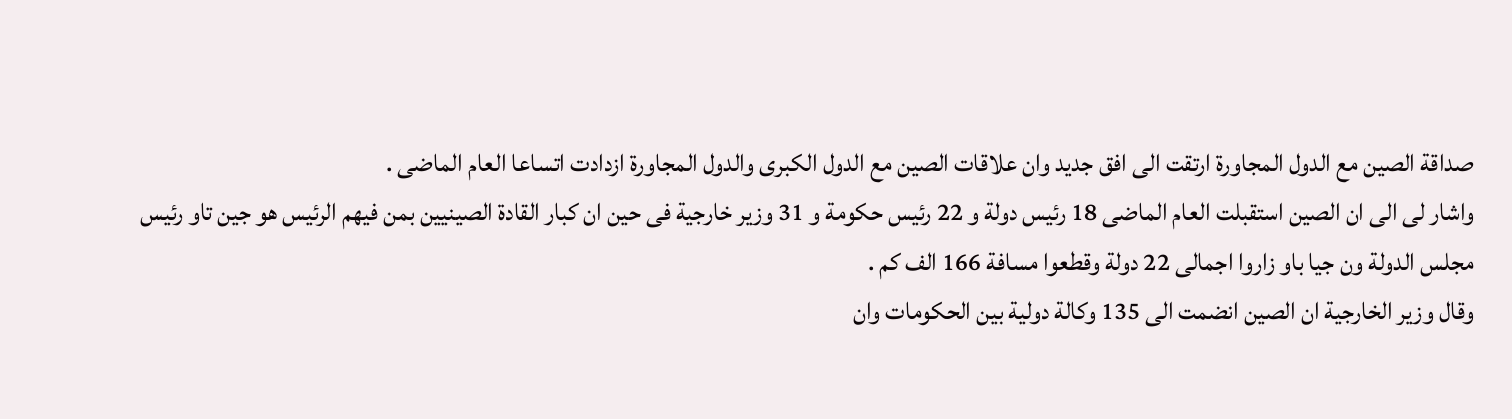صداقة الصين مع الدول المجاورة ارتقت الى افق جديد وان علاقات الصين مع الدول الكبرى والدول المجاورة ازدادت اتساعا العام الماضى .
واشار لى الى ان الصين استقبلت العام الماضى 18 رئيس دولة و 22 رئيس حكومة و 31 وزير خارجية فى حين ان كبار القادة الصينيين بمن فيهم الرئيس هو جين تاو رئيس مجلس الدولة ون جيا باو زاروا اجمالى 22 دولة وقطعوا مسافة 166 الف كم .
وقال وزير الخارجية ان الصين انضمت الى 135 وكالة دولية بين الحكومات وان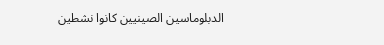الدبلوماسين الصينيين كانوا نشطين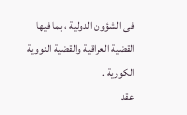فى الشؤون الدولية ، بما فيها القضية العراقية والقضية النووية الكورية .
عقد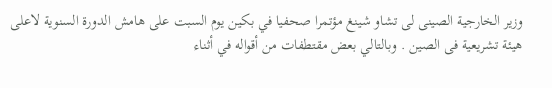وزير الخارجية الصينى لى تشاو شينغ مؤتمرا صحفيا في بكين يوم السبت على هامش الدورة السنوية لاعلى هيئة تشريعية فى الصين . وبالتالي بعض مقتطفات من أقواله في أثناء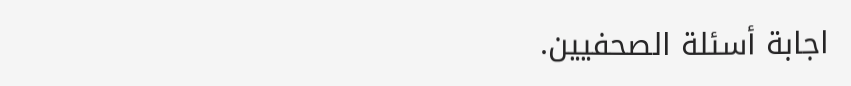اجابة أسئلة الصحفيين.